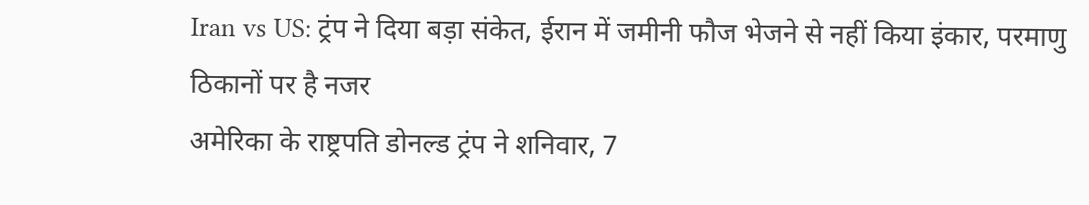Iran vs US: ट्रंप ने दिया बड़ा संकेत, ईरान में जमीनी फौज भेजने से नहीं किया इंकार, परमाणु ठिकानों पर है नजर
अमेरिका के राष्ट्रपति डोनल्ड ट्रंप ने शनिवार, 7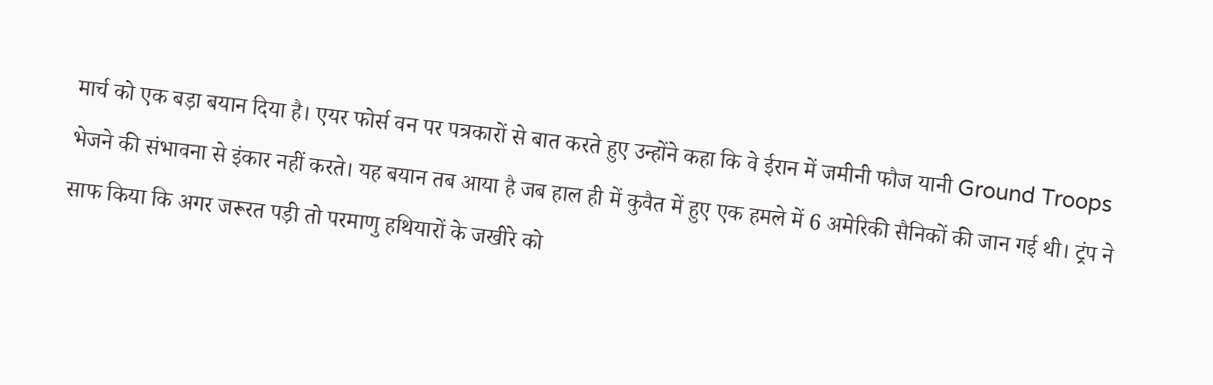मार्च को एक बड़ा बयान दिया है। एयर फोर्स वन पर पत्रकारों से बात करते हुए उन्होंने कहा कि वे ईरान में जमीनी फौज यानी Ground Troops भेजने की संभावना से इंकार नहीं करते। यह बयान तब आया है जब हाल ही में कुवैत में हुए एक हमले में 6 अमेरिकी सैनिकों की जान गई थी। ट्रंप ने साफ किया कि अगर जरूरत पड़ी तो परमाणु हथियारों के जखीरे को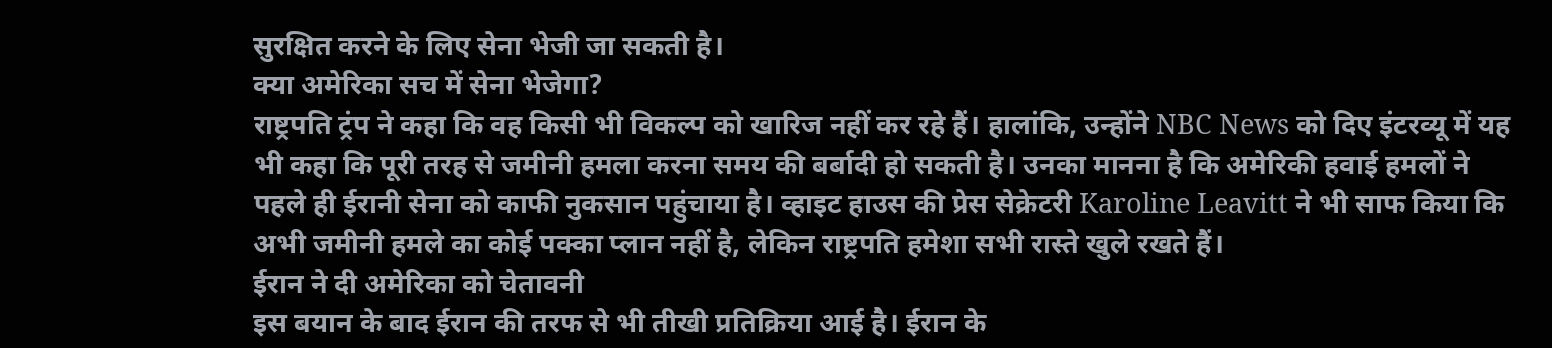सुरक्षित करने के लिए सेना भेजी जा सकती है।
क्या अमेरिका सच में सेना भेजेगा?
राष्ट्रपति ट्रंप ने कहा कि वह किसी भी विकल्प को खारिज नहीं कर रहे हैं। हालांकि, उन्होंने NBC News को दिए इंटरव्यू में यह भी कहा कि पूरी तरह से जमीनी हमला करना समय की बर्बादी हो सकती है। उनका मानना है कि अमेरिकी हवाई हमलों ने पहले ही ईरानी सेना को काफी नुकसान पहुंचाया है। व्हाइट हाउस की प्रेस सेक्रेटरी Karoline Leavitt ने भी साफ किया कि अभी जमीनी हमले का कोई पक्का प्लान नहीं है, लेकिन राष्ट्रपति हमेशा सभी रास्ते खुले रखते हैं।
ईरान ने दी अमेरिका को चेतावनी
इस बयान के बाद ईरान की तरफ से भी तीखी प्रतिक्रिया आई है। ईरान के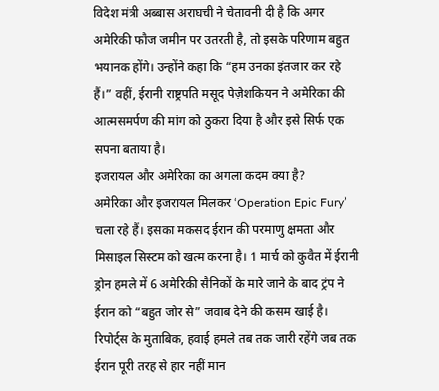विदेश मंत्री अब्बास अराघची ने चेतावनी दी है कि अगर अमेरिकी फौज जमीन पर उतरती है, तो इसके परिणाम बहुत भयानक होंगे। उन्होंने कहा कि “हम उनका इंतजार कर रहे हैं।” वहीं, ईरानी राष्ट्रपति मसूद पेज़ेशकियन ने अमेरिका की आत्मसमर्पण की मांग को ठुकरा दिया है और इसे सिर्फ एक सपना बताया है।
इजरायल और अमेरिका का अगला कदम क्या है?
अमेरिका और इजरायल मिलकर ‘Operation Epic Fury’ चला रहे हैं। इसका मकसद ईरान की परमाणु क्षमता और मिसाइल सिस्टम को खत्म करना है। 1 मार्च को कुवैत में ईरानी ड्रोन हमले में 6 अमेरिकी सैनिकों के मारे जाने के बाद ट्रंप ने ईरान को “बहुत जोर से” जवाब देने की कसम खाई है। रिपोर्ट्स के मुताबिक, हवाई हमले तब तक जारी रहेंगे जब तक ईरान पूरी तरह से हार नहीं मान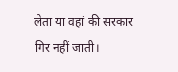लेता या वहां की सरकार गिर नहीं जाती।